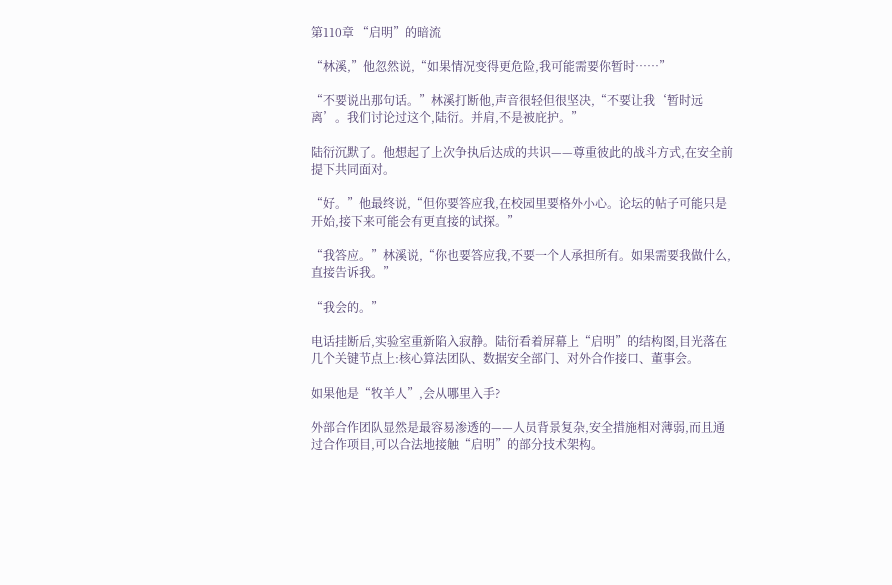第110章 “启明”的暗流

“林溪,”他忽然说,“如果情况变得更危险,我可能需要你暂时……”

“不要说出那句话。”林溪打断他,声音很轻但很坚决,“不要让我‘暂时远离’。我们讨论过这个,陆衍。并肩,不是被庇护。”

陆衍沉默了。他想起了上次争执后达成的共识——尊重彼此的战斗方式,在安全前提下共同面对。

“好。”他最终说,“但你要答应我,在校园里要格外小心。论坛的帖子可能只是开始,接下来可能会有更直接的试探。”

“我答应。”林溪说,“你也要答应我,不要一个人承担所有。如果需要我做什么,直接告诉我。”

“我会的。”

电话挂断后,实验室重新陷入寂静。陆衍看着屏幕上“启明”的结构图,目光落在几个关键节点上:核心算法团队、数据安全部门、对外合作接口、董事会。

如果他是“牧羊人”,会从哪里入手?

外部合作团队显然是最容易渗透的——人员背景复杂,安全措施相对薄弱,而且通过合作项目,可以合法地接触“启明”的部分技术架构。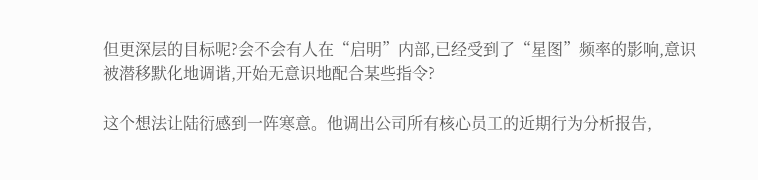但更深层的目标呢?会不会有人在“启明”内部,已经受到了“星图”频率的影响,意识被潜移默化地调谐,开始无意识地配合某些指令?

这个想法让陆衍感到一阵寒意。他调出公司所有核心员工的近期行为分析报告,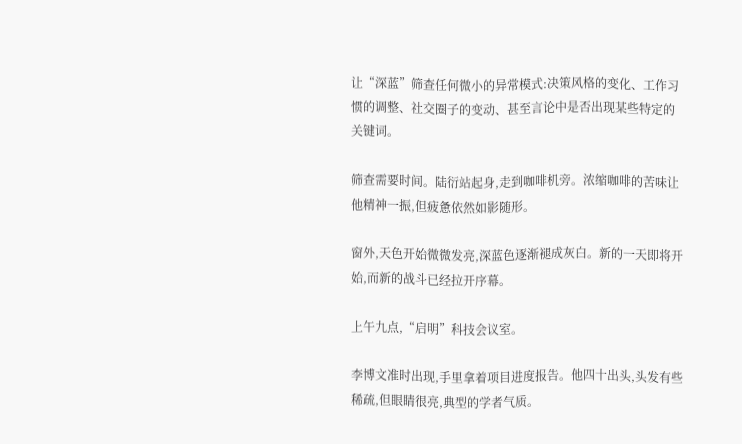让“深蓝”筛查任何微小的异常模式:决策风格的变化、工作习惯的调整、社交圈子的变动、甚至言论中是否出现某些特定的关键词。

筛查需要时间。陆衍站起身,走到咖啡机旁。浓缩咖啡的苦味让他精神一振,但疲惫依然如影随形。

窗外,天色开始微微发亮,深蓝色逐渐褪成灰白。新的一天即将开始,而新的战斗已经拉开序幕。

上午九点,“启明”科技会议室。

李博文准时出现,手里拿着项目进度报告。他四十出头,头发有些稀疏,但眼睛很亮,典型的学者气质。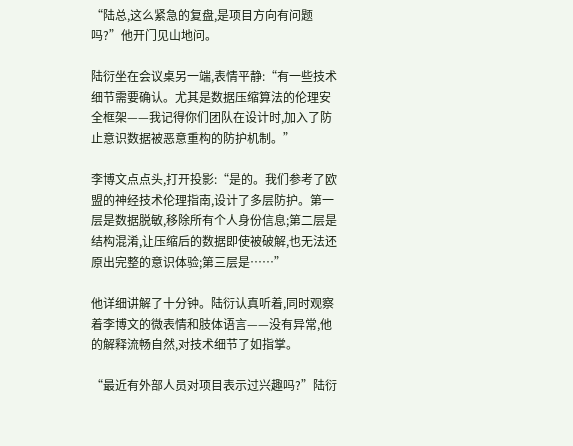“陆总,这么紧急的复盘,是项目方向有问题吗?”他开门见山地问。

陆衍坐在会议桌另一端,表情平静:“有一些技术细节需要确认。尤其是数据压缩算法的伦理安全框架——我记得你们团队在设计时,加入了防止意识数据被恶意重构的防护机制。”

李博文点点头,打开投影:“是的。我们参考了欧盟的神经技术伦理指南,设计了多层防护。第一层是数据脱敏,移除所有个人身份信息;第二层是结构混淆,让压缩后的数据即使被破解,也无法还原出完整的意识体验;第三层是……”

他详细讲解了十分钟。陆衍认真听着,同时观察着李博文的微表情和肢体语言——没有异常,他的解释流畅自然,对技术细节了如指掌。

“最近有外部人员对项目表示过兴趣吗?”陆衍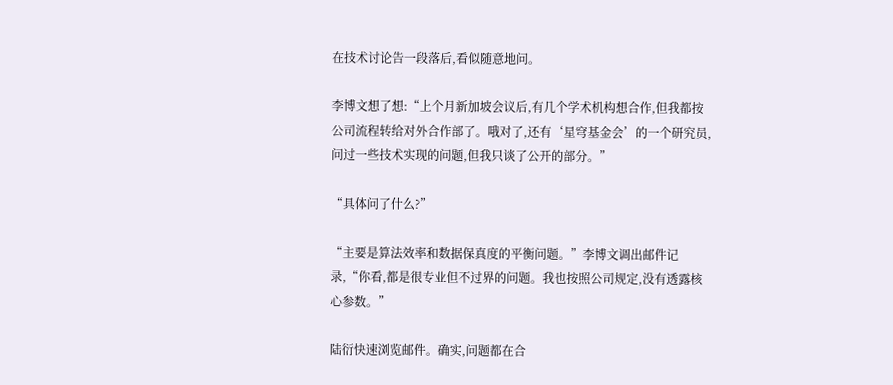在技术讨论告一段落后,看似随意地问。

李博文想了想:“上个月新加坡会议后,有几个学术机构想合作,但我都按公司流程转给对外合作部了。哦对了,还有‘星穹基金会’的一个研究员,问过一些技术实现的问题,但我只谈了公开的部分。”

“具体问了什么?”

“主要是算法效率和数据保真度的平衡问题。”李博文调出邮件记录,“你看,都是很专业但不过界的问题。我也按照公司规定,没有透露核心参数。”

陆衍快速浏览邮件。确实,问题都在合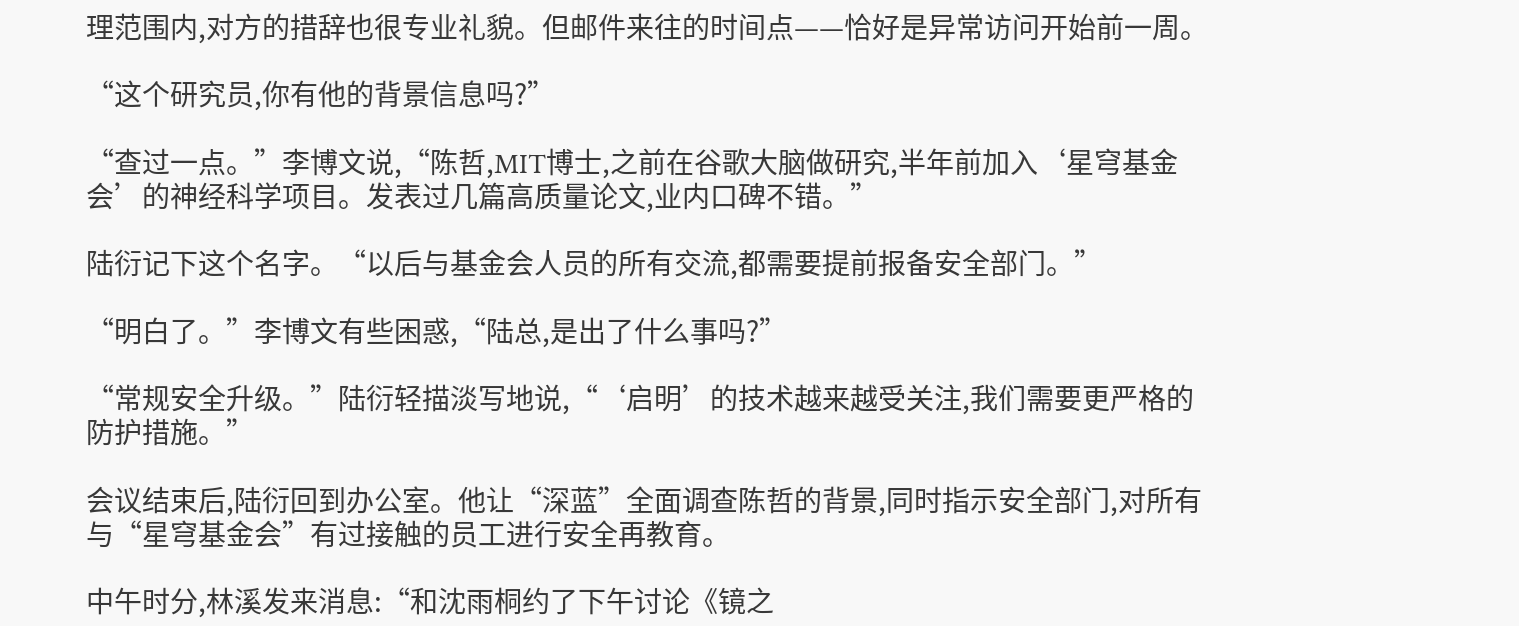理范围内,对方的措辞也很专业礼貌。但邮件来往的时间点——恰好是异常访问开始前一周。

“这个研究员,你有他的背景信息吗?”

“查过一点。”李博文说,“陈哲,MIT博士,之前在谷歌大脑做研究,半年前加入‘星穹基金会’的神经科学项目。发表过几篇高质量论文,业内口碑不错。”

陆衍记下这个名字。“以后与基金会人员的所有交流,都需要提前报备安全部门。”

“明白了。”李博文有些困惑,“陆总,是出了什么事吗?”

“常规安全升级。”陆衍轻描淡写地说,“‘启明’的技术越来越受关注,我们需要更严格的防护措施。”

会议结束后,陆衍回到办公室。他让“深蓝”全面调查陈哲的背景,同时指示安全部门,对所有与“星穹基金会”有过接触的员工进行安全再教育。

中午时分,林溪发来消息:“和沈雨桐约了下午讨论《镜之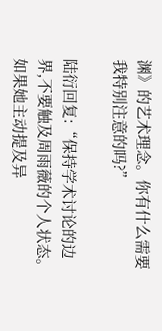渊》的艺术理念。你有什么需要我特别注意的吗?”

陆衍回复:“保持学术讨论的边界,不要触及周雨薇的个人状态。如果她主动提及异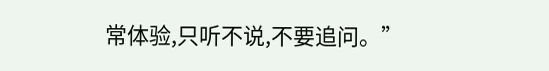常体验,只听不说,不要追问。”